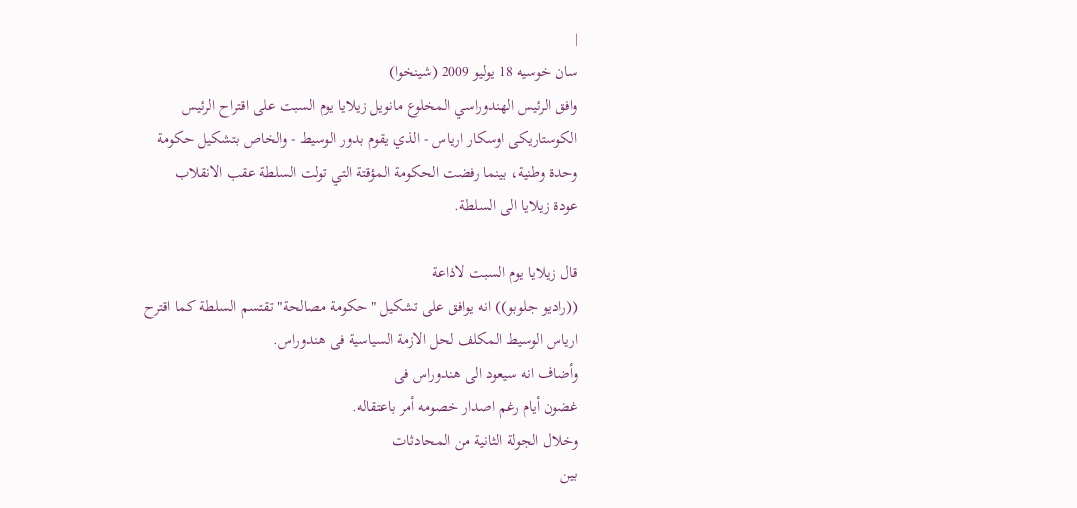|
سان خوسيه 18 يوليو 2009 (شينخوا)
وافق الرئيس الهندوراسي المخلوع مانويل زيلايا يوم السبت على اقتراح الرئيس
الكوستاريكى اوسكار ارياس - الذي يقوم بدور الوسيط - والخاص بتشكيل حكومة
وحدة وطنية، بينما رفضت الحكومة المؤقتة التي تولت السلطة عقب الانقلاب
عودة زيلايا الى السلطة.

قال زيلايا يوم السبت لاذاعة
((راديو جلوبو)) انه يوافق على تشكيل "حكومة مصالحة" تقتسم السلطة كما اقترح
ارياس الوسيط المكلف لحل الازمة السياسية فى هندوراس.
وأضاف انه سيعود الى هندوراس فى
غضون أيام رغم اصدار خصومه أمر باعتقاله.
وخلال الجولة الثانية من المحادثات
بين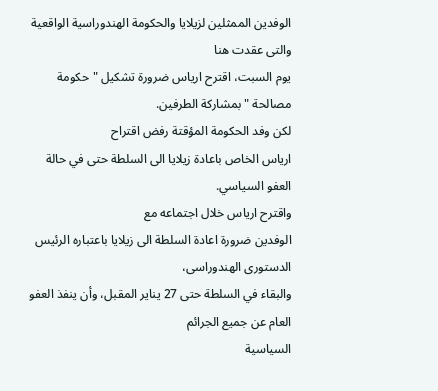الوفدين الممثلين لزيلايا والحكومة الهندوراسية الواقعية والتى عقدت هنا
يوم السبت، اقترح ارياس ضرورة تشكيل "حكومة مصالحة " بمشاركة الطرفين.
لكن وفد الحكومة المؤقتة رفض اقتراح
ارياس الخاص باعادة زيلايا الى السلطة حتى في حالة العفو السياسي.
واقترح ارياس خلال اجتماعه مع
الوفدين ضرورة اعادة السلطة الى زيلايا باعتباره الرئيس الدستورى الهندوراسى،
والبقاء في السلطة حتى 27 يناير المقبل، وأن ينفذ العفو العام عن جميع الجرائم
السياسية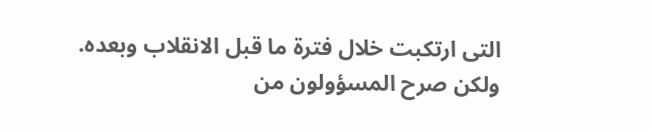التى ارتكبت خلال فترة ما قبل الانقلاب وبعده.
ولكن صرح المسؤولون من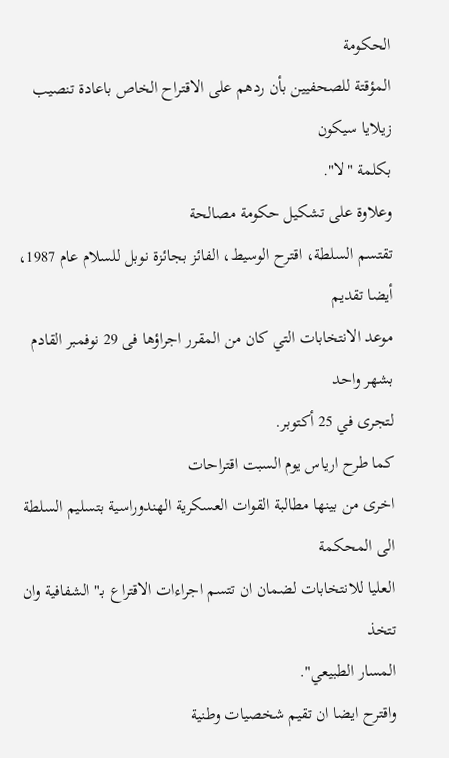الحكومة
المؤقتة للصحفيين بأن ردهم على الاقتراح الخاص باعادة تنصيب زيلايا سيكون
بكلمة "لا".
وعلاوة على تشكيل حكومة مصالحة
تقتسم السلطة، اقترح الوسيط، الفائز بجائزة نوبل للسلام عام 1987، أيضا تقديم
موعد الانتخابات التي كان من المقرر اجراؤها فى 29 نوفمبر القادم بشهر واحد
لتجرى في 25 أكتوبر.
كما طرح ارياس يوم السبت اقتراحات
اخرى من بينها مطالبة القوات العسكرية الهندوراسية بتسليم السلطة الى المحكمة
العليا للانتخابات لضمان ان تتسم اجراءات الاقتراع بـ" الشفافية وان تتخذ
المسار الطبيعي".
واقترح ايضا ان تقيم شخصيات وطنية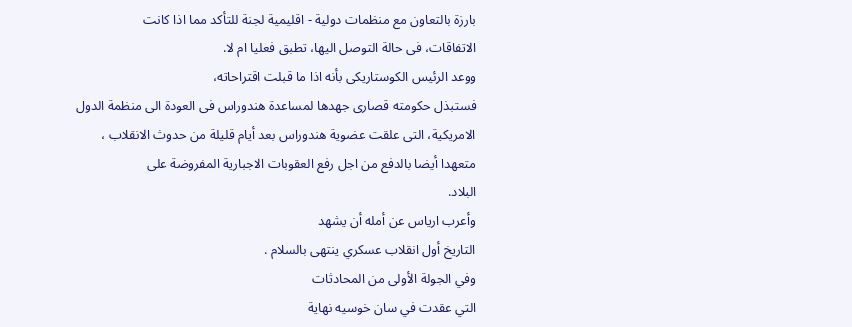بارزة بالتعاون مع منظمات دولية - اقليمية لجنة للتأكد مما اذا كانت
الاتفاقات، فى حالة التوصل اليها، تطبق فعليا ام لا.
ووعد الرئيس الكوستاريكى بأنه اذا ما قبلت اقتراحاته،
فستبذل حكومته قصارى جهدها لمساعدة هندوراس فى العودة الى منظمة الدول
الامريكية، التى علقت عضوية هندوراس بعد أيام قليلة من حدوث الانقلاب ،
متعهدا أيضا بالدفع من اجل رفع العقوبات الاجبارية المفروضة على
البلاد.
وأعرب ارياس عن أمله أن يشهد
التاريخ أول انقلاب عسكري ينتهى بالسلام .
وفي الجولة الأولى من المحادثات
التي عقدت في سان خوسيه نهاية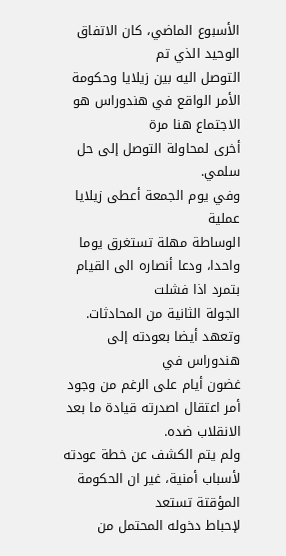الأسبوع الماضي، كان الاتفاق الوحيد الذي تم
التوصل اليه بين زيلايا وحكومة الأمر الواقع في هندوراس هو الاجتماع هنا مرة
أخرى لمحاولة التوصل إلى حل سلمي.
وفي يوم الجمعة أعطى زيلايا عملية
الوساطة مهلة تستغرق يوما واحدا، ودعا أنصاره الى القيام بتمرد اذا فشلت
الجولة الثانية من المحادثات.
وتعهد أيضا بعودته إلى هندوراس في
غضون أيام على الرغم من وجود أمر اعتقال اصدرته قيادة ما بعد الانقلاب ضده.
ولم يتم الكشف عن خطة عودته لأسباب أمنية، غير ان الحكومة المؤقتة تستعد
لإحباط دخوله المحتمل من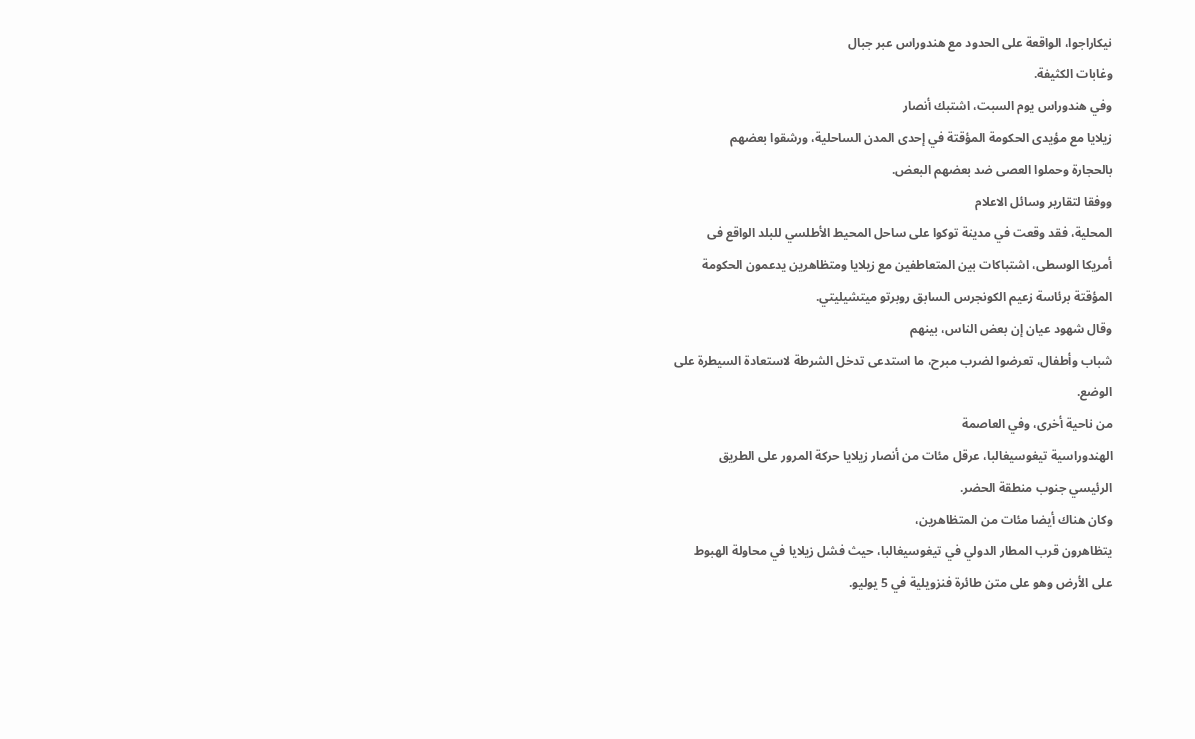نيكاراجوا، الواقعة على الحدود مع هندوراس عبر جبال
وغابات الكثيفة.
وفي هندوراس يوم السبت، اشتبك أنصار
زيلايا مع مؤيدى الحكومة المؤقتة في إحدى المدن الساحلية، ورشقوا بعضهم
بالحجارة وحملوا العصى ضد بعضهم البعض.
ووفقا لتقارير وسائل الاعلام
المحلية، فقد وقعت في مدينة توكوا على ساحل المحيط الأطلسي للبلد الواقع فى
أمريكا الوسطى، اشتباكات بين المتعاطفين مع زيلايا ومتظاهرين يدعمون الحكومة
المؤقتة برئاسة زعيم الكونجرس السابق روبرتو ميتشيليتي.
وقال شهود عيان إن بعض الناس، بينهم
شباب وأطفال، تعرضوا لضرب مبرح، ما استدعى تدخل الشرطة لاستعادة السيطرة على
الوضع.
من ناحية أخرى، وفي العاصمة
الهندوراسية تيغوسيغالبا، عرقل مئات من أنصار زيلايا حركة المرور على الطريق
الرئيسي جنوب منطقة الحضر.
وكان هناك أيضا مئات من المتظاهرين،
يتظاهرون قرب المطار الدولي في تيغوسيغالبا، حيث فشل زيلايا في محاولة الهبوط
على الأرض وهو على متن طائرة فنزويلية في 5 يوليو.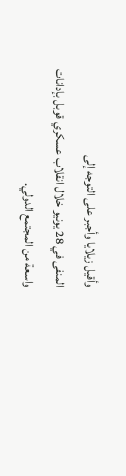وأقيل زيلايا وأجبر على التوجه إلى
المنفى في 28 يونيو خلال انقلاب عسكري قوبل بإدانات واسعة من المجتمع الدولي.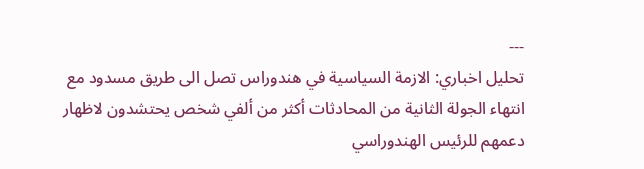---
تحليل اخباري: الازمة السياسية في هندوراس تصل الى طريق مسدود مع
انتهاء الجولة الثانية من المحادثات أكثر من ألفي شخص يحتشدون لاظهار دعمهم للرئيس الهندوراسي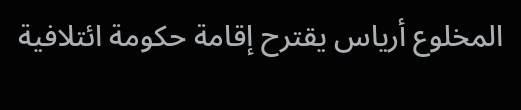المخلوع أرياس يقترح إقامة حكومة ائتلافية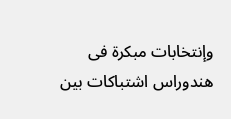وإنتخابات مبكرة فى
هندوراس اشتباكات بين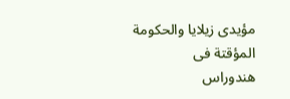مؤيدى زيلايا والحكومة المؤقتة فى
هندوراس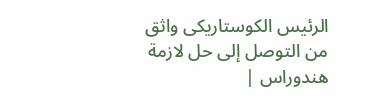الرئيس الكوستاريكى واثق من التوصل إلى حل لازمة
هندوراس |